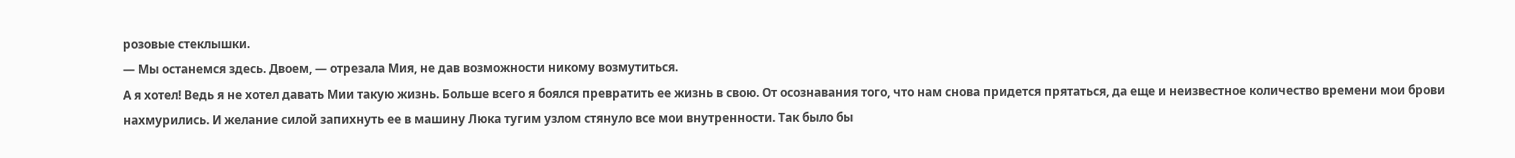розовые стеклышки.
— Мы останемся здесь. Двоем, — отрезала Мия, не дав возможности никому возмутиться.
А я хотел! Ведь я не хотел давать Мии такую жизнь. Больше всего я боялся превратить ее жизнь в свою. От осознавания того, что нам снова придется прятаться, да еще и неизвестное количество времени мои брови нахмурились. И желание силой запихнуть ее в машину Люка тугим узлом стянуло все мои внутренности. Так было бы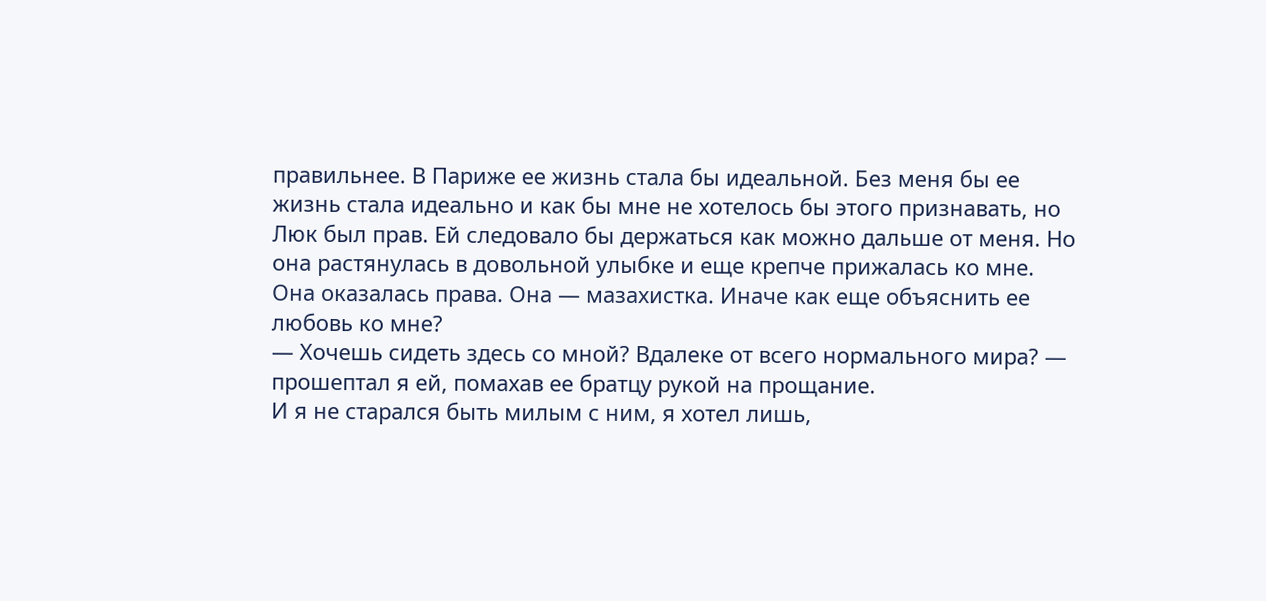правильнее. В Париже ее жизнь стала бы идеальной. Без меня бы ее жизнь стала идеально и как бы мне не хотелось бы этого признавать, но Люк был прав. Ей следовало бы держаться как можно дальше от меня. Но она растянулась в довольной улыбке и еще крепче прижалась ко мне.
Она оказалась права. Она — мазахистка. Иначе как еще объяснить ее любовь ко мне?
— Хочешь сидеть здесь со мной? Вдалеке от всего нормального мира? — прошептал я ей, помахав ее братцу рукой на прощание.
И я не старался быть милым с ним, я хотел лишь,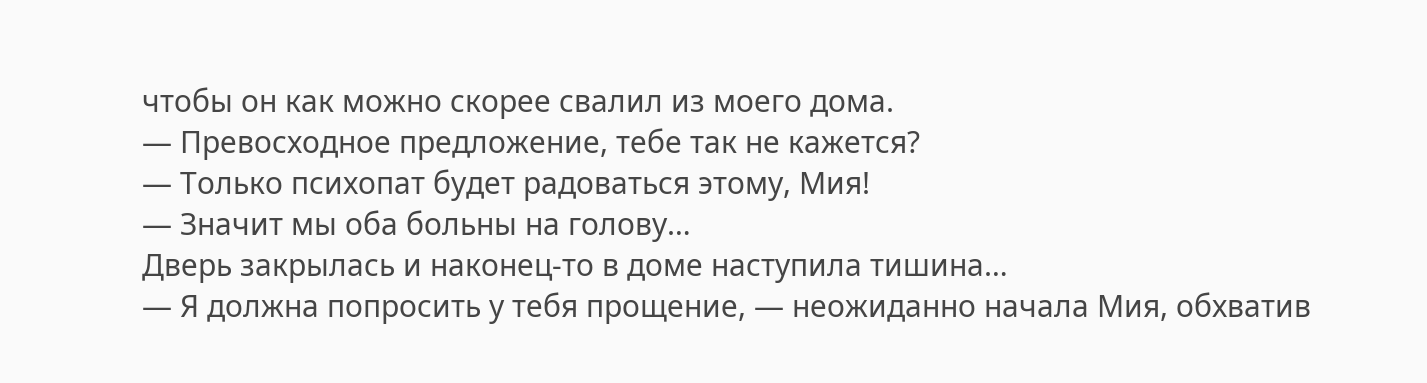чтобы он как можно скорее свалил из моего дома.
— Превосходное предложение, тебе так не кажется?
— Только психопат будет радоваться этому, Мия!
— Значит мы оба больны на голову…
Дверь закрылась и наконец-то в доме наступила тишина…
— Я должна попросить у тебя прощение, — неожиданно начала Мия, обхватив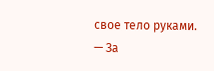свое тело руками.
— За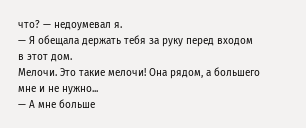что? — недоумевал я.
— Я обещала держать тебя за руку перед входом в этот дом.
Мелочи. Это такие мелочи! Она рядом, а большего мне и не нужно...
— А мне больше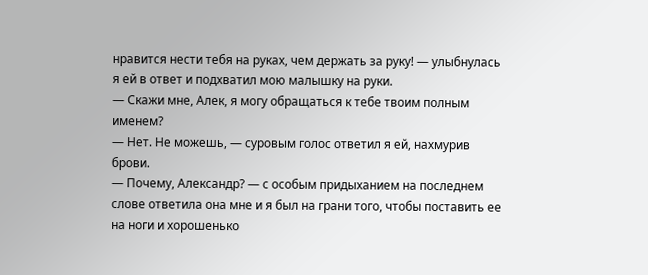нравится нести тебя на руках, чем держать за руку! — улыбнулась я ей в ответ и подхватил мою малышку на руки.
— Скажи мне, Алек, я могу обращаться к тебе твоим полным именем?
— Нет. Не можешь, — суровым голос ответил я ей, нахмурив брови.
— Почему, Александр? — с особым придыханием на последнем слове ответила она мне и я был на грани того, чтобы поставить ее на ноги и хорошенько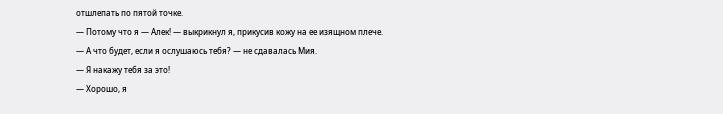отшлепать по пятой точке.
— Потому что я — Алек! — выкрикнул я, прикусив кожу на ее изящном плече.
— А что будет, если я ослушаюсь тебя? — не сдавалась Мия.
— Я накажу тебя за это!
— Хорошо, я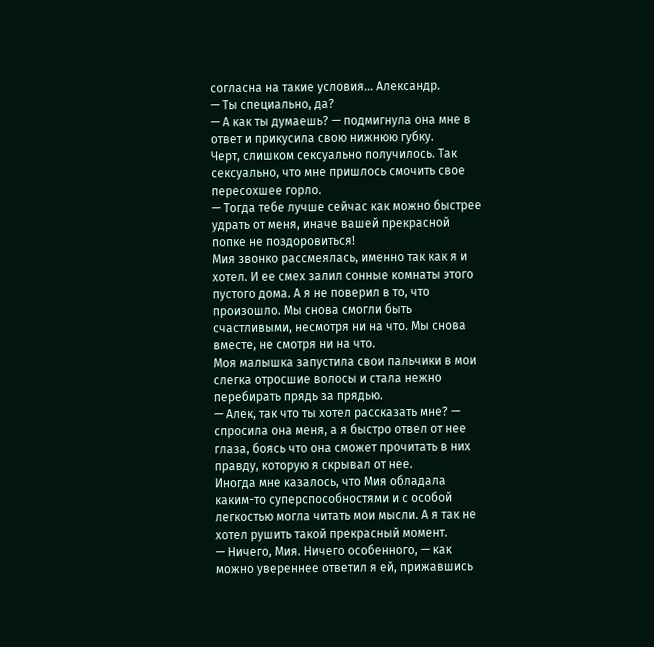согласна на такие условия… Александр.
— Ты специально, да?
— А как ты думаешь? — подмигнула она мне в ответ и прикусила свою нижнюю губку.
Черт, слишком сексуально получилось. Так сексуально, что мне пришлось смочить свое пересохшее горло.
— Тогда тебе лучше сейчас как можно быстрее удрать от меня, иначе вашей прекрасной попке не поздоровиться!
Мия звонко рассмеялась, именно так как я и хотел. И ее смех залил сонные комнаты этого пустого дома. А я не поверил в то, что произошло. Мы снова смогли быть счастливыми, несмотря ни на что. Мы снова вместе, не смотря ни на что.
Моя малышка запустила свои пальчики в мои слегка отросшие волосы и стала нежно перебирать прядь за прядью.
— Алек, так что ты хотел рассказать мне? — спросила она меня, а я быстро отвел от нее глаза, боясь что она сможет прочитать в них правду, которую я скрывал от нее.
Иногда мне казалось, что Мия обладала каким-то суперспособностями и с особой легкостью могла читать мои мысли. А я так не хотел рушить такой прекрасный момент.
— Ничего, Мия. Ничего особенного, — как можно увереннее ответил я ей, прижавшись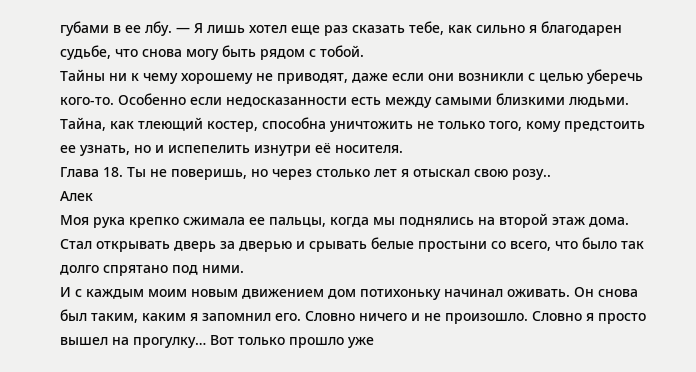губами в ее лбу. — Я лишь хотел еще раз сказать тебе, как сильно я благодарен судьбе, что снова могу быть рядом с тобой.
Тайны ни к чему хорошему не приводят, даже если они возникли с целью уберечь кого-то. Особенно если недосказанности есть между самыми близкими людьми. Тайна, как тлеющий костер, способна уничтожить не только того, кому предстоить ее узнать, но и испепелить изнутри её носителя.
Глава 18. Ты не поверишь, но через столько лет я отыскал свою розу..
Алек
Моя рука крепко сжимала ее пальцы, когда мы поднялись на второй этаж дома.
Стал открывать дверь за дверью и срывать белые простыни со всего, что было так долго спрятано под ними.
И с каждым моим новым движением дом потихоньку начинал оживать. Он снова был таким, каким я запомнил его. Словно ничего и не произошло. Словно я просто вышел на прогулку… Вот только прошло уже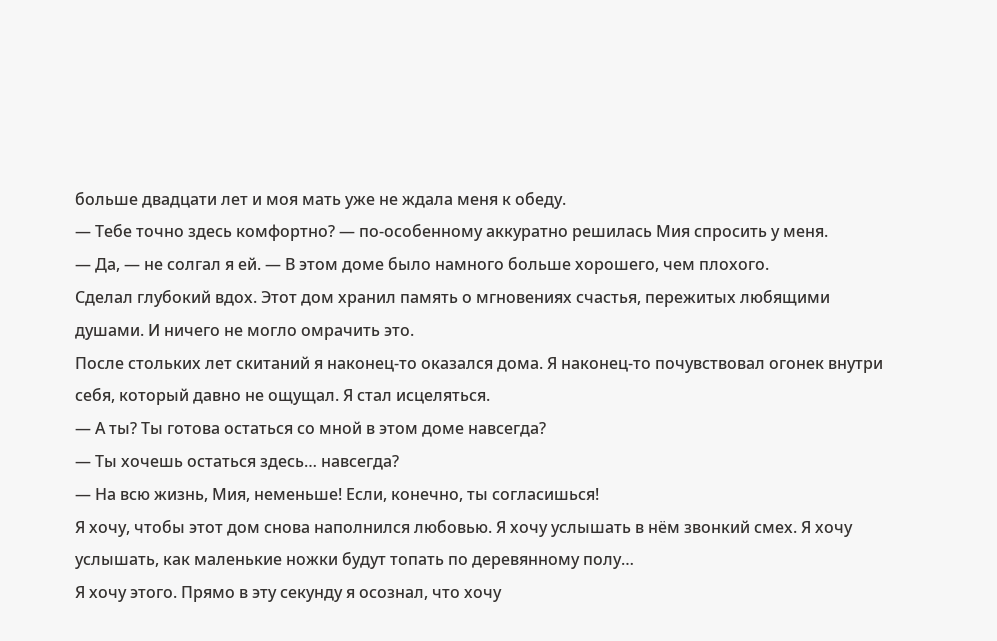больше двадцати лет и моя мать уже не ждала меня к обеду.
— Тебе точно здесь комфортно? — по-особенному аккуратно решилась Мия спросить у меня.
— Да, — не солгал я ей. — В этом доме было намного больше хорошего, чем плохого.
Сделал глубокий вдох. Этот дом хранил память о мгновениях счастья, пережитых любящими душами. И ничего не могло омрачить это.
После стольких лет скитаний я наконец-то оказался дома. Я наконец-то почувствовал огонек внутри себя, который давно не ощущал. Я стал исцеляться.
— А ты? Ты готова остаться со мной в этом доме навсегда?
— Ты хочешь остаться здесь… навсегда?
— На всю жизнь, Мия, неменьше! Если, конечно, ты согласишься!
Я хочу, чтобы этот дом снова наполнился любовью. Я хочу услышать в нём звонкий смех. Я хочу услышать, как маленькие ножки будут топать по деревянному полу…
Я хочу этого. Прямо в эту секунду я осознал, что хочу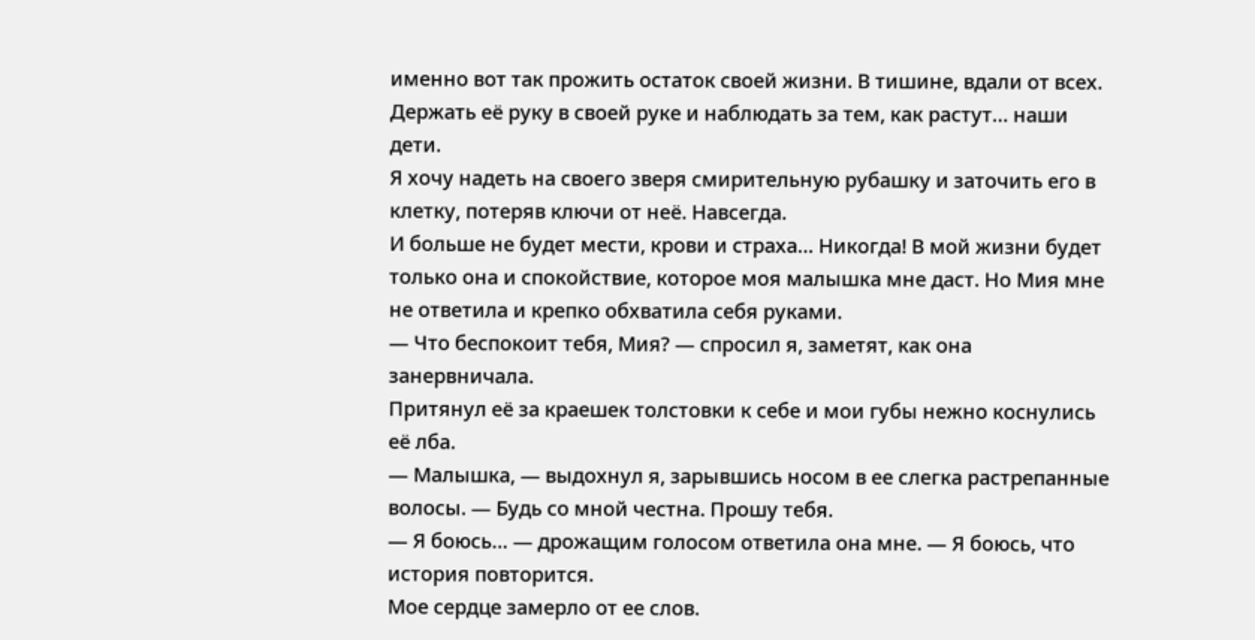именно вот так прожить остаток своей жизни. В тишине, вдали от всех. Держать её руку в своей руке и наблюдать за тем, как растут… наши дети.
Я хочу надеть на своего зверя смирительную рубашку и заточить его в клетку, потеряв ключи от неё. Навсегда.
И больше не будет мести, крови и страха… Никогда! В мой жизни будет только она и спокойствие, которое моя малышка мне даст. Но Мия мне не ответила и крепко обхватила себя руками.
— Что беспокоит тебя, Мия? — спросил я, заметят, как она занервничала.
Притянул её за краешек толстовки к себе и мои губы нежно коснулись её лба.
— Малышка, — выдохнул я, зарывшись носом в ее слегка растрепанные волосы. — Будь со мной честна. Прошу тебя.
— Я боюсь… — дрожащим голосом ответила она мне. — Я боюсь, что история повторится.
Мое сердце замерло от ее слов.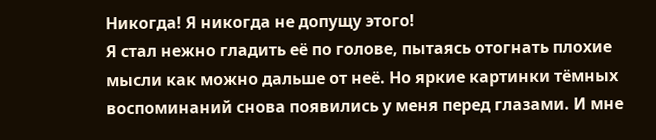Никогда! Я никогда не допущу этого!
Я стал нежно гладить её по голове, пытаясь отогнать плохие мысли как можно дальше от неё. Но яркие картинки тёмных воспоминаний снова появились у меня перед глазами. И мне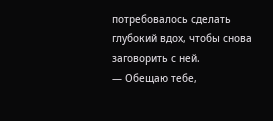потребовалось сделать глубокий вдох, чтобы снова заговорить с ней.
— Обещаю тебе,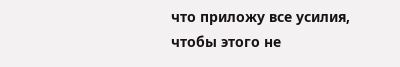что приложу все усилия, чтобы этого не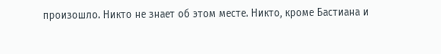произошло. Никто не знает об этом месте. Никто, кроме Бастиана и